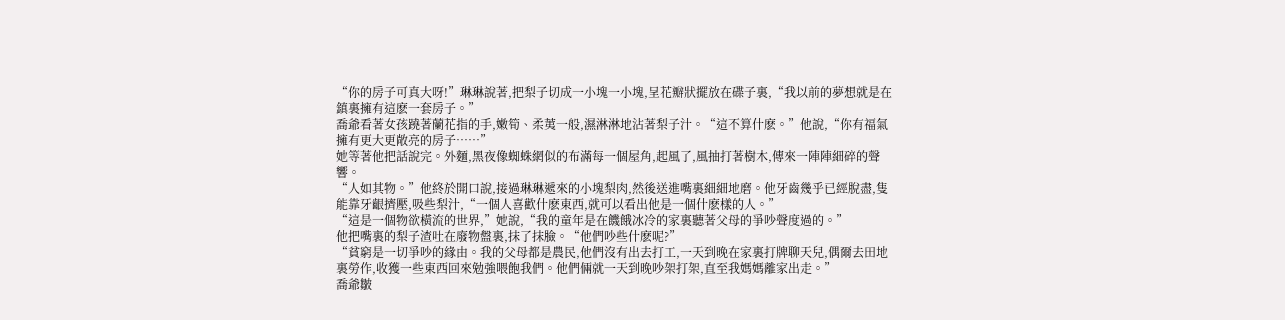“你的房子可真大呀!”琳琳說著,把梨子切成一小塊一小塊,呈花瓣狀擺放在碟子裏,“我以前的夢想就是在鎮裏擁有這麽一套房子。”
喬爺看著女孩蹺著蘭花指的手,嫩筍、柔荑一般,濕淋淋地沾著梨子汁。“這不算什麽。”他說,“你有福氣擁有更大更敞亮的房子……”
她等著他把話說完。外麵,黑夜像蜘蛛網似的布滿每一個屋角,起風了,風抽打著樹木,傳來一陣陣細碎的聲響。
“人如其物。”他終於開口說,接過琳琳遞來的小塊梨肉,然後送進嘴裏細細地磨。他牙齒幾乎已經脫盡,隻能靠牙齦擠壓,吸些梨汁,“一個人喜歡什麽東西,就可以看出他是一個什麽樣的人。”
“這是一個物欲橫流的世界,”她說,“我的童年是在饑餓冰冷的家裏聽著父母的爭吵聲度過的。”
他把嘴裏的梨子渣吐在廢物盤裏,抹了抹臉。“他們吵些什麽呢?”
“貧窮是一切爭吵的緣由。我的父母都是農民,他們沒有出去打工,一天到晚在家裏打牌聊天兒,偶爾去田地裏勞作,收獲一些東西回來勉強喂飽我們。他們倆就一天到晚吵架打架,直至我媽媽離家出走。”
喬爺皺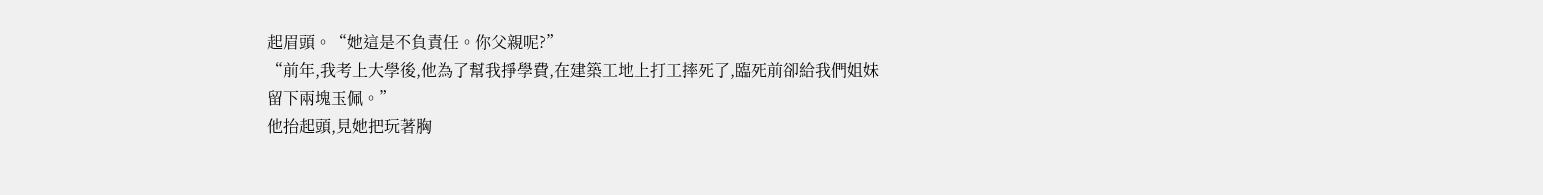起眉頭。“她這是不負責任。你父親呢?”
“前年,我考上大學後,他為了幫我掙學費,在建築工地上打工摔死了,臨死前卻給我們姐妹留下兩塊玉佩。”
他抬起頭,見她把玩著胸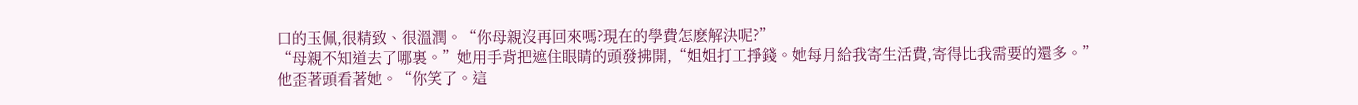口的玉佩,很精致、很溫潤。“你母親沒再回來嗎?現在的學費怎麽解決呢?”
“母親不知道去了哪裏。”她用手背把遮住眼睛的頭發拂開,“姐姐打工掙錢。她每月給我寄生活費,寄得比我需要的還多。”
他歪著頭看著她。“你笑了。這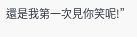還是我第一次見你笑呢!”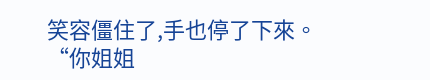笑容僵住了,手也停了下來。
“你姐姐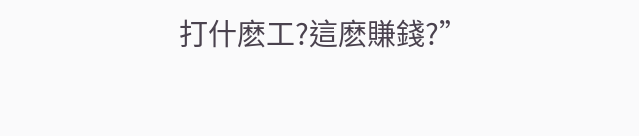打什麽工?這麽賺錢?”